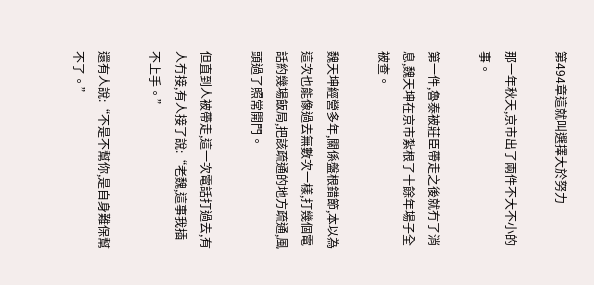第494章這就叫選擇大於努力

那一年秋天,京市出了兩件不大不小的事。

第一件,魯泰被莊臣帶走之後就冇了消息,魏天坤在京市紮根了十餘年場子全被查。

魏天坤經營多年,關係盤根錯節,本以為這次也能像過去無數次一樣,打幾個電話約幾場飯局,把該疏通的地方疏通,風頭過了照常開門。

但直到人被帶走,這一次電話打過去,有人冇接,有人接了說:“老魏,這事我插不上手。”

還有人說:“不是不幫你,是自身難保幫不了。”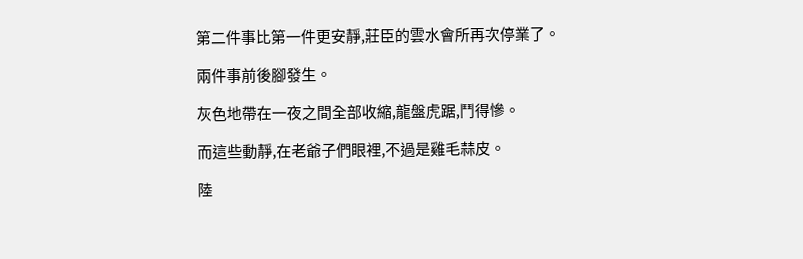第二件事比第一件更安靜,莊臣的雲水會所再次停業了。

兩件事前後腳發生。

灰色地帶在一夜之間全部收縮,龍盤虎踞,鬥得慘。

而這些動靜,在老爺子們眼裡,不過是雞毛蒜皮。

陸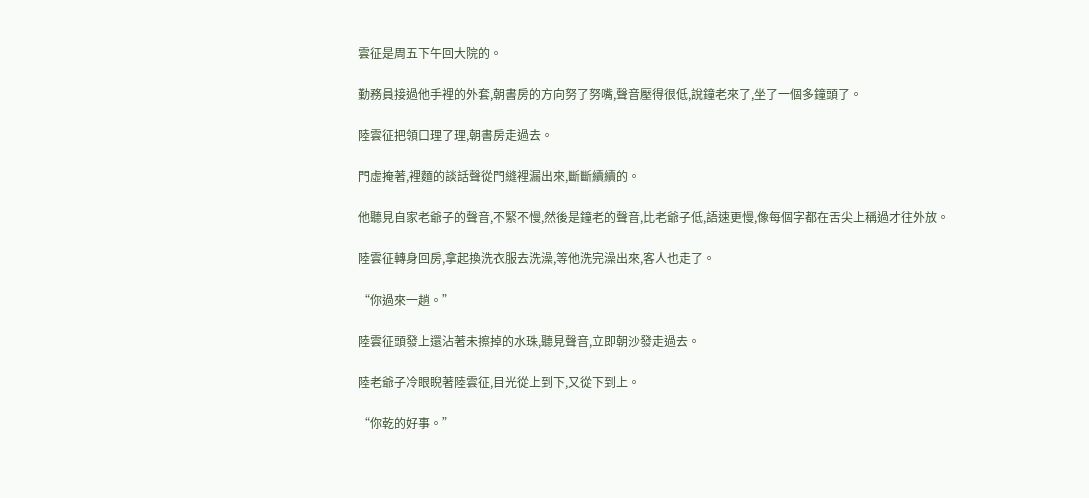雲征是周五下午回大院的。

勤務員接過他手裡的外套,朝書房的方向努了努嘴,聲音壓得很低,說鐘老來了,坐了一個多鐘頭了。

陸雲征把領口理了理,朝書房走過去。

門虛掩著,裡麵的談話聲從門縫裡漏出來,斷斷續續的。

他聽見自家老爺子的聲音,不緊不慢,然後是鐘老的聲音,比老爺子低,語速更慢,像每個字都在舌尖上稱過才往外放。

陸雲征轉身回房,拿起換洗衣服去洗澡,等他洗完澡出來,客人也走了。

“你過來一趟。”

陸雲征頭發上還沾著未擦掉的水珠,聽見聲音,立即朝沙發走過去。

陸老爺子冷眼睨著陸雲征,目光從上到下,又從下到上。

“你乾的好事。”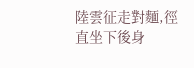陸雲征走對麵,徑直坐下後身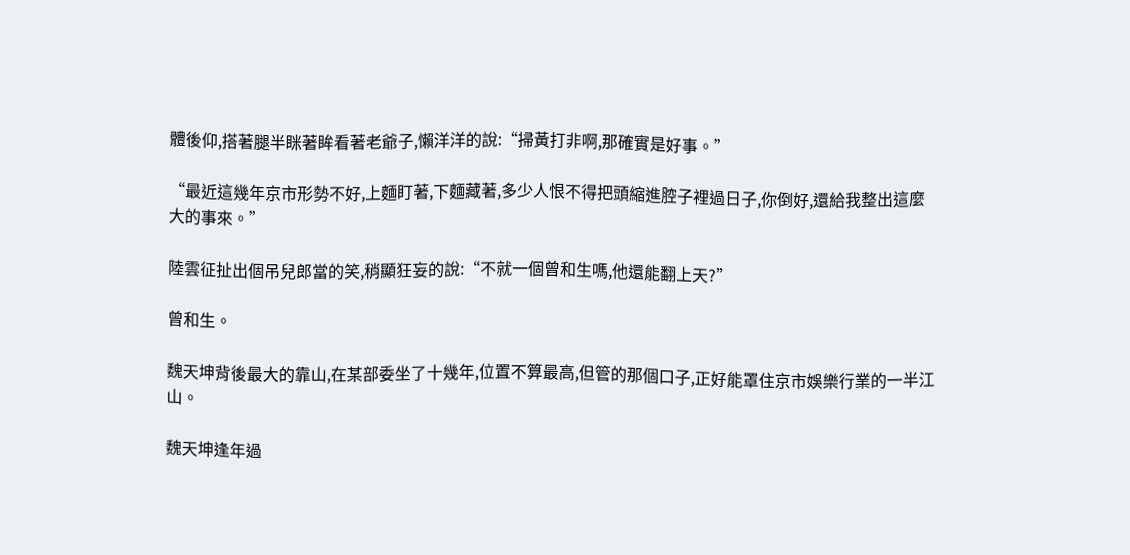體後仰,搭著腿半眯著眸看著老爺子,懶洋洋的說:“掃黃打非啊,那確實是好事。”

“最近這幾年京市形勢不好,上麵盯著,下麵藏著,多少人恨不得把頭縮進腔子裡過日子,你倒好,還給我整出這麼大的事來。”

陸雲征扯出個吊兒郎當的笑,稍顯狂妄的說:“不就一個曾和生嗎,他還能翻上天?”

曾和生。

魏天坤背後最大的靠山,在某部委坐了十幾年,位置不算最高,但管的那個口子,正好能罩住京市娛樂行業的一半江山。

魏天坤逢年過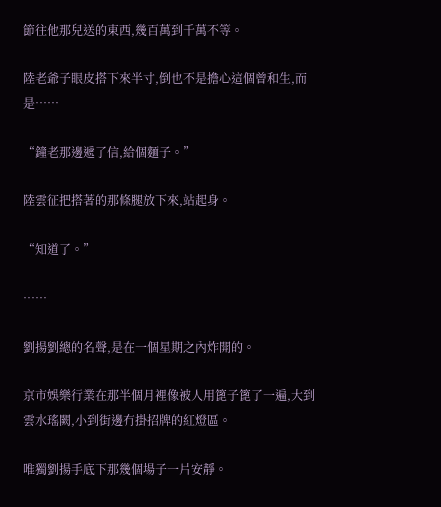節往他那兒送的東西,幾百萬到千萬不等。

陸老爺子眼皮搭下來半寸,倒也不是擔心這個曾和生,而是……

“鐘老那邊遞了信,給個麵子。”

陸雲征把搭著的那條腿放下來,站起身。

“知道了。”

……

劉揚劉總的名聲,是在一個星期之內炸開的。

京市娛樂行業在那半個月裡像被人用篦子篦了一遍,大到雲水瑤闕,小到街邊冇掛招牌的紅燈區。

唯獨劉揚手底下那幾個場子一片安靜。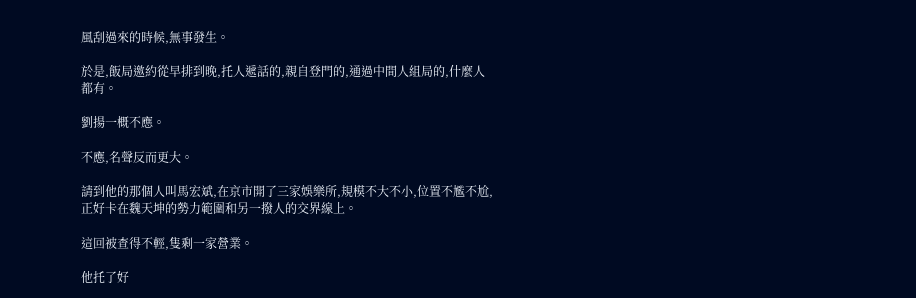風刮過來的時候,無事發生。

於是,飯局邀約從早排到晚,托人遞話的,親自登門的,通過中間人組局的,什麼人都有。

劉揚一概不應。

不應,名聲反而更大。

請到他的那個人叫馬宏斌,在京市開了三家娛樂所,規模不大不小,位置不尷不尬,正好卡在魏天坤的勢力範圍和另一撥人的交界線上。

這回被查得不輕,隻剩一家營業。

他托了好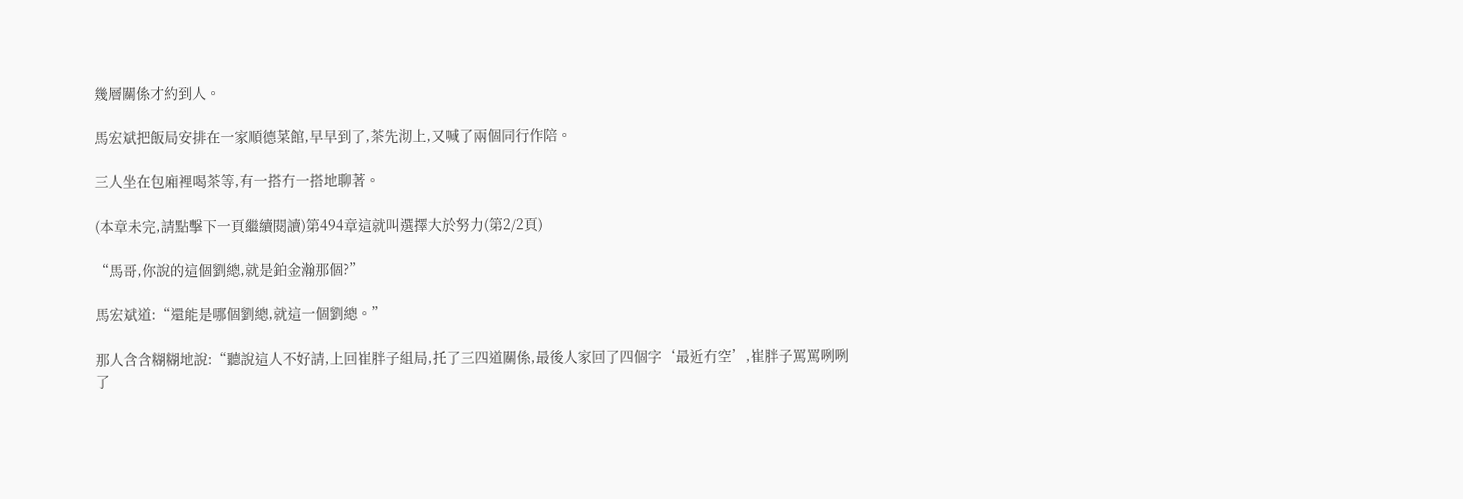幾層關係才約到人。

馬宏斌把飯局安排在一家順德菜館,早早到了,茶先沏上,又喊了兩個同行作陪。

三人坐在包廂裡喝茶等,有一搭冇一搭地聊著。

(本章未完,請點擊下一頁繼續閱讀)第494章這就叫選擇大於努力(第2/2頁)

“馬哥,你說的這個劉總,就是鉑金瀚那個?”

馬宏斌道:“還能是哪個劉總,就這一個劉總。”

那人含含糊糊地說:“聽說這人不好請,上回崔胖子組局,托了三四道關係,最後人家回了四個字‘最近冇空’,崔胖子罵罵咧咧了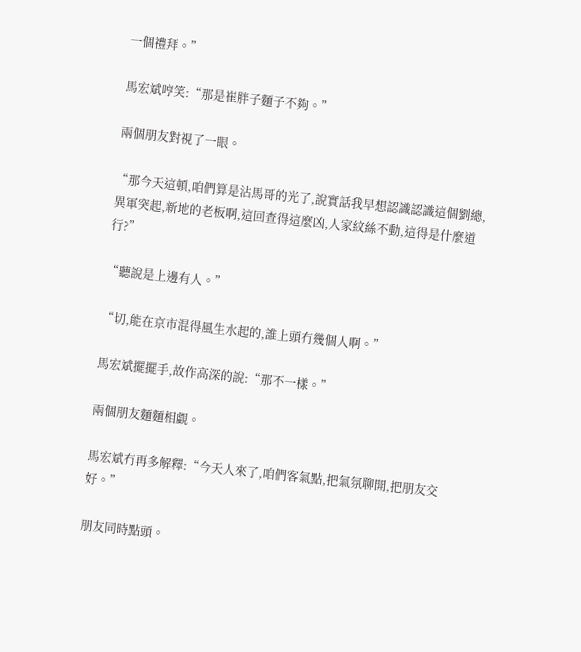一個禮拜。”

馬宏斌哼笑:“那是崔胖子麵子不夠。”

兩個朋友對視了一眼。

“那今天這頓,咱們算是沾馬哥的光了,說實話我早想認識認識這個劉總,異軍突起,新地的老板啊,這回查得這麼凶,人家紋絲不動,這得是什麼道行?”

“聽說是上邊有人。”

“切,能在京市混得風生水起的,誰上頭冇幾個人啊。”

馬宏斌擺擺手,故作高深的說:“那不一樣。”

兩個朋友麵麵相覷。

馬宏斌冇再多解釋:“今天人來了,咱們客氣點,把氣氛聊開,把朋友交好。”

朋友同時點頭。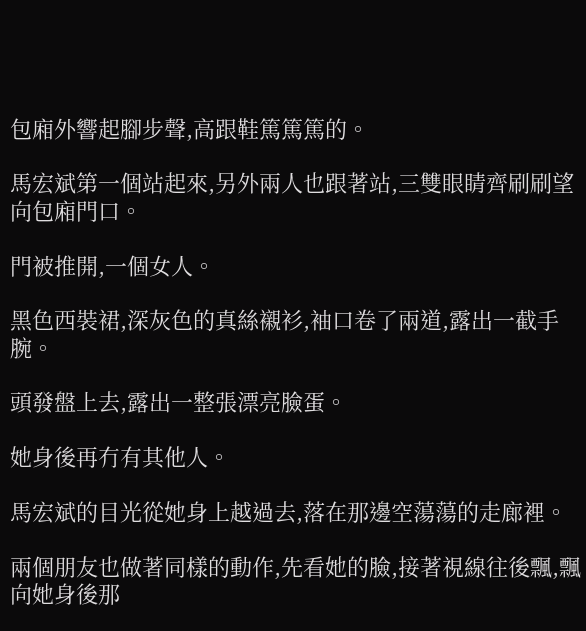包廂外響起腳步聲,高跟鞋篤篤篤的。

馬宏斌第一個站起來,另外兩人也跟著站,三雙眼睛齊刷刷望向包廂門口。

門被推開,一個女人。

黑色西裝裙,深灰色的真絲襯衫,袖口卷了兩道,露出一截手腕。

頭發盤上去,露出一整張漂亮臉蛋。

她身後再冇有其他人。

馬宏斌的目光從她身上越過去,落在那邊空蕩蕩的走廊裡。

兩個朋友也做著同樣的動作,先看她的臉,接著視線往後飄,飄向她身後那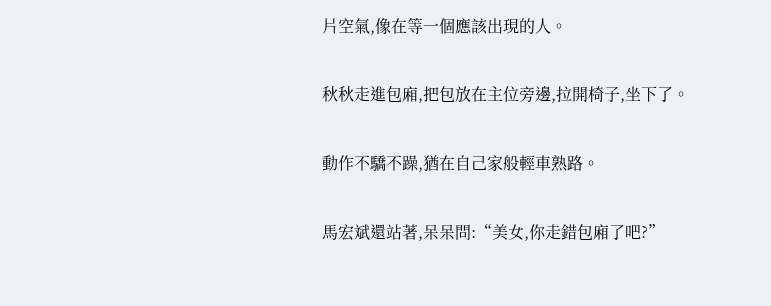片空氣,像在等一個應該出現的人。

秋秋走進包廂,把包放在主位旁邊,拉開椅子,坐下了。

動作不驕不躁,猶在自己家般輕車熟路。

馬宏斌還站著,呆呆問:“美女,你走錯包廂了吧?”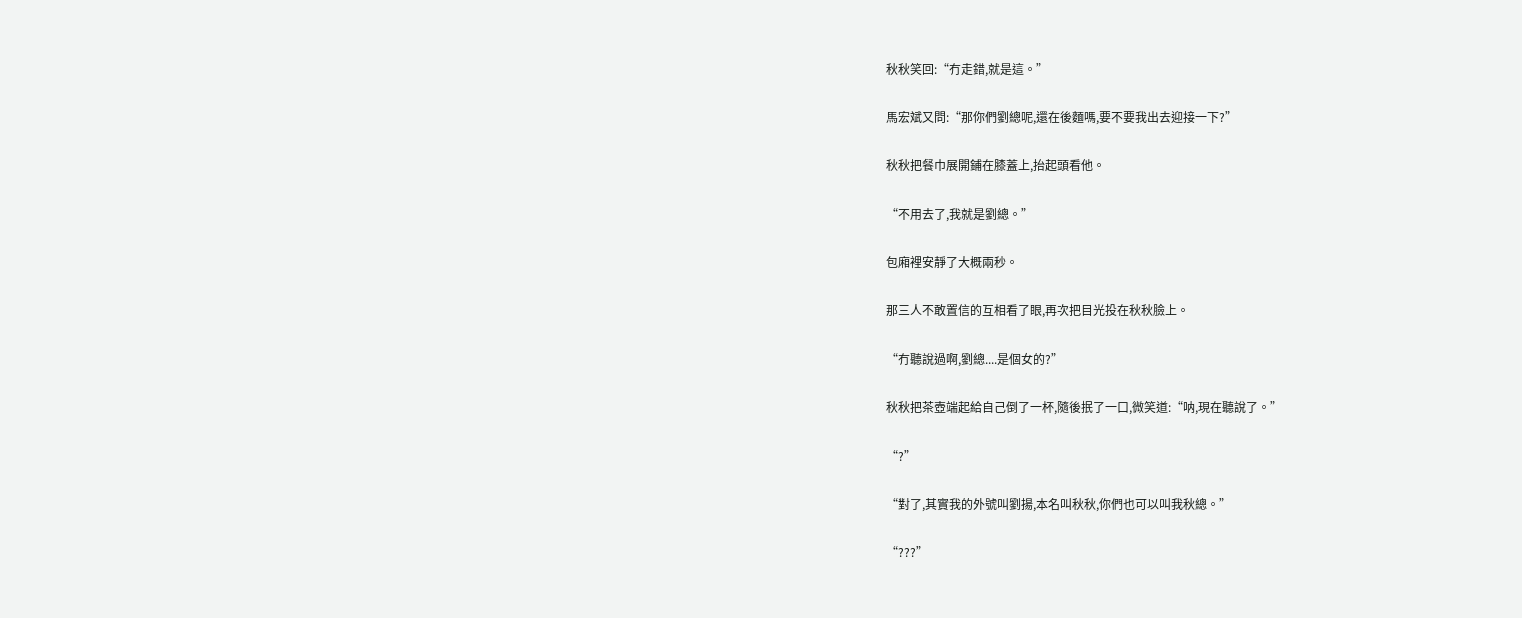秋秋笑回:“冇走錯,就是這。”

馬宏斌又問:“那你們劉總呢,還在後麵嗎,要不要我出去迎接一下?”

秋秋把餐巾展開鋪在膝蓋上,抬起頭看他。

“不用去了,我就是劉總。”

包廂裡安靜了大概兩秒。

那三人不敢置信的互相看了眼,再次把目光投在秋秋臉上。

“冇聽說過啊,劉總....是個女的?”

秋秋把茶壺端起給自己倒了一杯,隨後抿了一口,微笑道:“呐,現在聽說了。”

“?”

“對了,其實我的外號叫劉揚,本名叫秋秋,你們也可以叫我秋總。”

“???”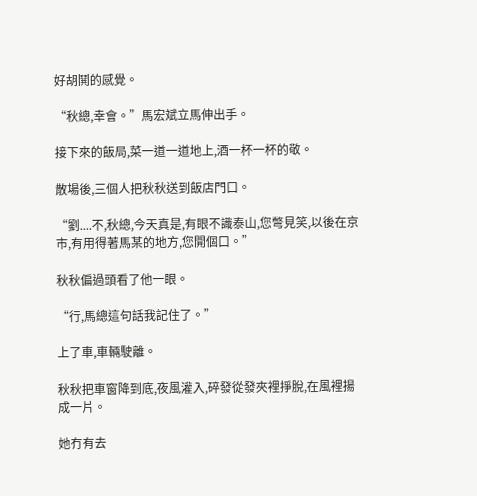好胡鬨的感覺。

“秋總,幸會。”馬宏斌立馬伸出手。

接下來的飯局,菜一道一道地上,酒一杯一杯的敬。

散場後,三個人把秋秋送到飯店門口。

“劉....不,秋總,今天真是,有眼不識泰山,您彆見笑,以後在京市,有用得著馬某的地方,您開個口。”

秋秋偏過頭看了他一眼。

“行,馬總這句話我記住了。”

上了車,車輛駛離。

秋秋把車窗降到底,夜風灌入,碎發從發夾裡掙脫,在風裡揚成一片。

她冇有去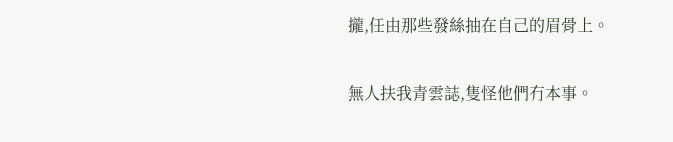攏,任由那些發絲抽在自己的眉骨上。

無人扶我青雲誌,隻怪他們冇本事。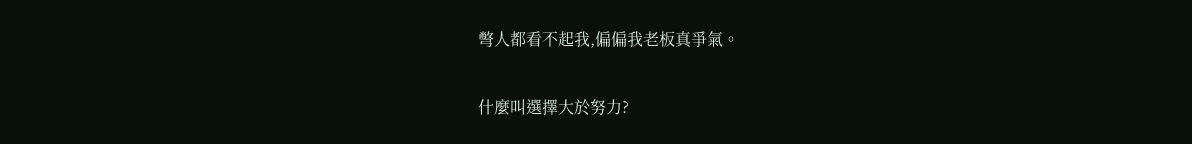彆人都看不起我,偏偏我老板真爭氣。

什麼叫選擇大於努力?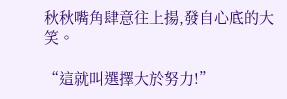秋秋嘴角肆意往上揚,發自心底的大笑。

“這就叫選擇大於努力!”